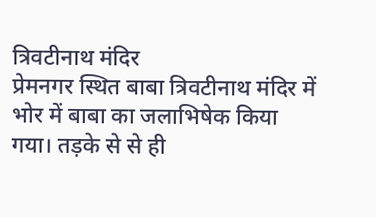त्रिवटीनाथ मंदिर
प्रेमनगर स्थित बाबा त्रिवटीनाथ मंदिर में भोर में बाबा का जलाभिषेक किया गया। तड़के से से ही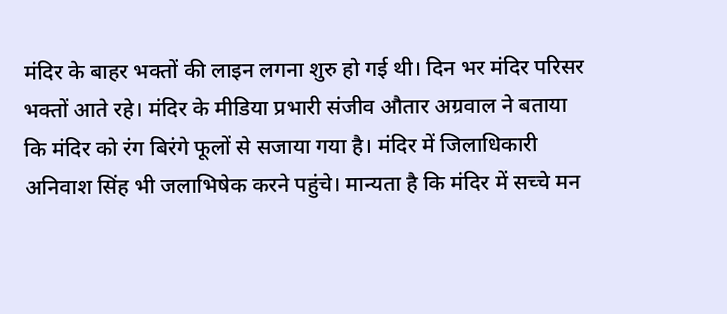मंदिर के बाहर भक्तों की लाइन लगना शुरु हो गई थी। दिन भर मंदिर परिसर भक्तों आते रहे। मंदिर के मीडिया प्रभारी संजीव औतार अग्रवाल ने बताया कि मंदिर को रंग बिरंगे फूलों से सजाया गया है। मंदिर में जिलाधिकारी अनिवाश सिंह भी जलाभिषेक करने पहुंचे। मान्यता है कि मंदिर में सच्चे मन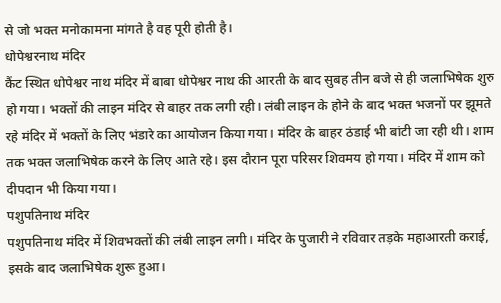से जो भक्त मनोकामना मांगते है वह पूरी होती है।
धोपेश्वरनाथ मंदिर
कैंट स्थित धोपेश्वर नाथ मंदिर में बाबा धोपेश्वर नाथ की आरती के बाद सुबह तीन बजे से ही जलाभिषेक शुरु हो गया। भक्तों की लाइन मंदिर से बाहर तक लगी रही। लंबी लाइन के होने के बाद भक्त भजनों पर झूमते रहे मंदिर में भक्तों के लिए भंडारे का आयोजन किया गया। मंदिर के बाहर ठंडाई भी बांटी जा रही थी। शाम तक भक्त जलाभिषेक करने के लिए आते रहे। इस दौरान पूरा परिसर शिवमय हो गया। मंदिर में शाम को दीपदान भी किया गया।
पशुपतिनाथ मंदिर
पशुपतिनाथ मंदिर में शिवभक्तों की लंबी लाइन लगी। मंदिर के पुजारी ने रविवार तड़के महाआरती कराई, इसके बाद जलाभिषेक शुरू हुआ।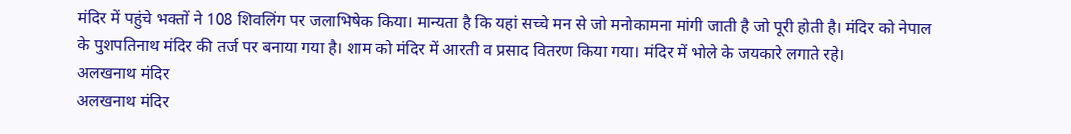मंदिर में पहुंचे भक्तों ने 108 शिवलिंग पर जलाभिषेक किया। मान्यता है कि यहां सच्चे मन से जो मनोकामना मांगी जाती है जो पूरी होती है। मंदिर को नेपाल के पुशपतिनाथ मंदिर की तर्ज पर बनाया गया है। शाम को मंदिर में आरती व प्रसाद वितरण किया गया। मंदिर में भोले के जयकारे लगाते रहे।
अलखनाथ मंदिर
अलखनाथ मंदिर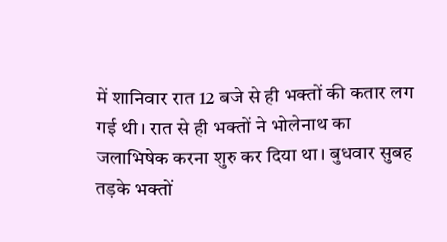में शानिवार रात 12 बजे से ही भक्तों की कतार लग गई थी। रात से ही भक्तों ने भोलेनाथ का जलाभिषेक करना शुरु कर दिया था। बुधवार सुबह तड़के भक्तों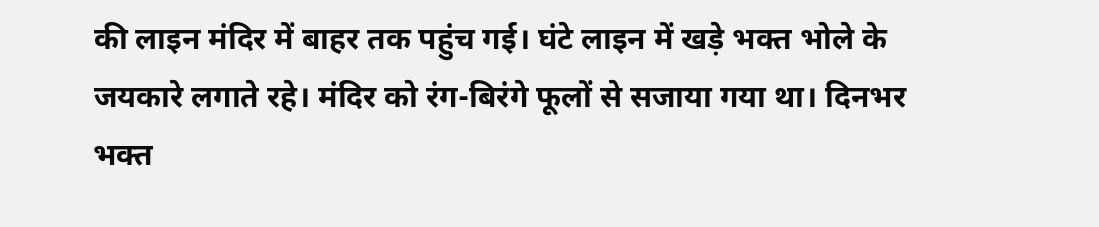की लाइन मंदिर में बाहर तक पहुंच गई। घंटे लाइन में खड़े भक्त भोले के जयकारे लगाते रहे। मंदिर को रंग-बिरंगे फूलों से सजाया गया था। दिनभर भक्त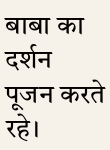बाबा का दर्शन पूजन करते रहे।